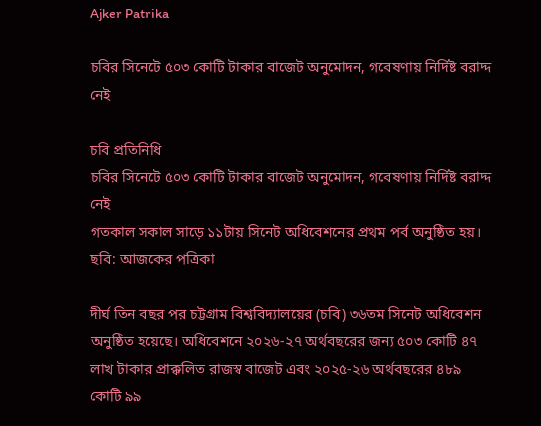Ajker Patrika

চবির সিনেটে ৫০৩ কোটি টাকার বাজেট অনুমোদন, গবেষণায় নির্দিষ্ট বরাদ্দ নেই

চবি প্রতিনিধি
চবির সিনেটে ৫০৩ কোটি টাকার বাজেট অনুমোদন, গবেষণায় নির্দিষ্ট বরাদ্দ নেই
গতকাল সকাল সাড়ে ১১টায় সিনেট অধিবেশনের প্রথম পর্ব অনুষ্ঠিত হয়। ছবি: আজকের পত্রিকা

দীর্ঘ তিন বছর পর চট্টগ্রাম বিশ্ববিদ্যালয়ের (চবি) ৩৬তম সিনেট অধিবেশন অনুষ্ঠিত হয়েছে। অধিবেশনে ২০২৬-২৭ অর্থবছরের জন্য ৫০৩ কোটি ৪৭ লাখ টাকার প্রাক্কলিত রাজস্ব বাজেট এবং ২০২৫-২৬ অর্থবছরের ৪৮৯ কোটি ৯৯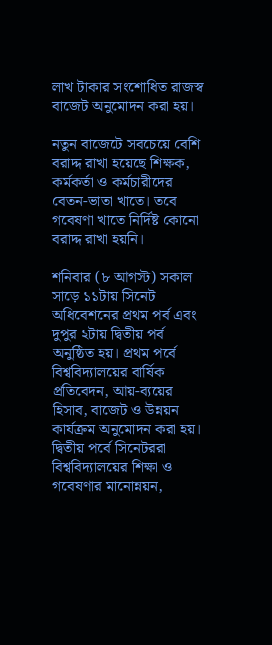লাখ টাকার সংশোধিত রাজস্ব বাজেট অনুমোদন করা হয়।

নতুন বাজেটে সবচেয়ে বেশি বরাদ্দ রাখা হয়েছে শিক্ষক, কর্মকর্তা ও কর্মচারীদের বেতন-ভাতা খাতে। তবে গবেষণা খাতে নির্দিষ্ট কোনো বরাদ্দ রাখা হয়নি।

শনিবার (৮ আগস্ট) সকাল সাড়ে ১১টায় সিনেট অধিবেশনের প্রথম পর্ব এবং দুপুর ২টায় দ্বিতীয় পর্ব অনুষ্ঠিত হয়। প্রথম পর্বে বিশ্ববিদ্যালয়ের বার্ষিক প্রতিবেদন, আয়-ব্যয়ের হিসাব, বাজেট ও উন্নয়ন কার্যক্রম অনুমোদন করা হয়। দ্বিতীয় পর্বে সিনেটররা বিশ্ববিদ্যালয়ের শিক্ষা ও গবেষণার মানোন্নয়ন,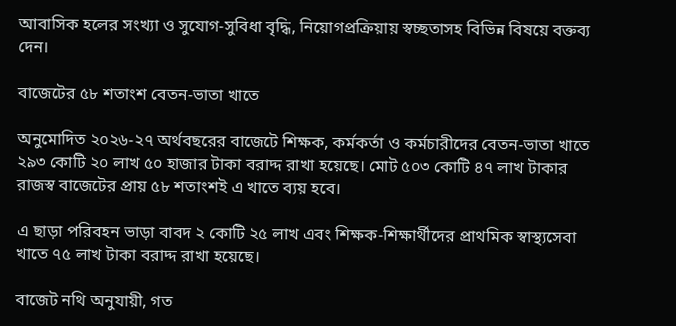আবাসিক হলের সংখ্যা ও সুযোগ-সুবিধা বৃদ্ধি, নিয়োগপ্রক্রিয়ায় স্বচ্ছতাসহ বিভিন্ন বিষয়ে বক্তব্য দেন।

বাজেটের ৫৮ শতাংশ বেতন-ভাতা খাতে

অনুমোদিত ২০২৬-২৭ অর্থবছরের বাজেটে শিক্ষক, কর্মকর্তা ও কর্মচারীদের বেতন-ভাতা খাতে ২৯৩ কোটি ২০ লাখ ৫০ হাজার টাকা বরাদ্দ রাখা হয়েছে। মোট ৫০৩ কোটি ৪৭ লাখ টাকার রাজস্ব বাজেটের প্রায় ৫৮ শতাংশই এ খাতে ব্যয় হবে।

এ ছাড়া পরিবহন ভাড়া বাবদ ২ কোটি ২৫ লাখ এবং শিক্ষক-শিক্ষার্থীদের প্রাথমিক স্বাস্থ্যসেবা খাতে ৭৫ লাখ টাকা বরাদ্দ রাখা হয়েছে।

বাজেট নথি অনুযায়ী, গত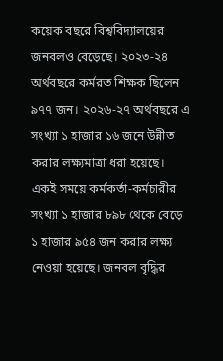কয়েক বছরে বিশ্ববিদ্যালয়ের জনবলও বেড়েছে। ২০২৩-২৪ অর্থবছরে কর্মরত শিক্ষক ছিলেন ৯৭৭ জন। ২০২৬-২৭ অর্থবছরে এ সংখ্যা ১ হাজার ১৬ জনে উন্নীত করার লক্ষ্যমাত্রা ধরা হয়েছে। একই সময়ে কর্মকর্তা-কর্মচারীর সংখ্যা ১ হাজার ৮৯৮ থেকে বেড়ে ১ হাজার ৯৫৪ জন করার লক্ষ্য নেওয়া হয়েছে। জনবল বৃদ্ধির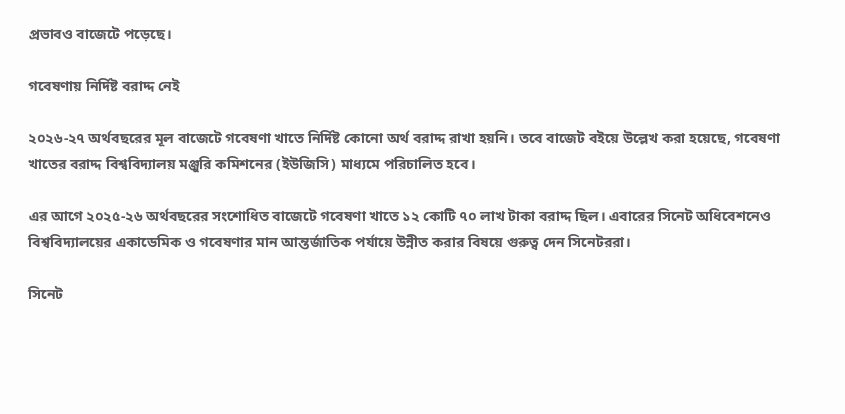প্রভাবও বাজেটে পড়েছে।

গবেষণায় নির্দিষ্ট বরাদ্দ নেই

২০২৬-২৭ অর্থবছরের মূল বাজেটে গবেষণা খাতে নির্দিষ্ট কোনো অর্থ বরাদ্দ রাখা হয়নি। তবে বাজেট বইয়ে উল্লেখ করা হয়েছে, গবেষণা খাতের বরাদ্দ বিশ্ববিদ্যালয় মঞ্জুরি কমিশনের (ইউজিসি) মাধ্যমে পরিচালিত হবে।

এর আগে ২০২৫-২৬ অর্থবছরের সংশোধিত বাজেটে গবেষণা খাতে ১২ কোটি ৭০ লাখ টাকা বরাদ্দ ছিল। এবারের সিনেট অধিবেশনেও বিশ্ববিদ্যালয়ের একাডেমিক ও গবেষণার মান আন্তর্জাতিক পর্যায়ে উন্নীত করার বিষয়ে গুরুত্ব দেন সিনেটররা।

সিনেট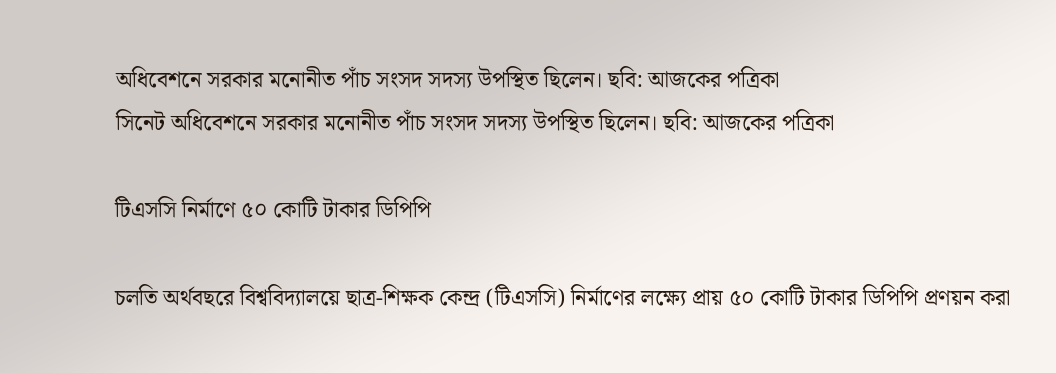অধিবেশনে সরকার মনোনীত পাঁচ সংসদ সদস্য উপস্থিত ছিলেন। ছবি: আজকের পত্রিকা
সিনেট অধিবেশনে সরকার মনোনীত পাঁচ সংসদ সদস্য উপস্থিত ছিলেন। ছবি: আজকের পত্রিকা

টিএসসি নির্মাণে ৫০ কোটি টাকার ডিপিপি

চলতি অর্থবছরে বিশ্ববিদ্যালয়ে ছাত্র-শিক্ষক কেন্দ্র (টিএসসি) নির্মাণের লক্ষ্যে প্রায় ৫০ কোটি টাকার ডিপিপি প্রণয়ন করা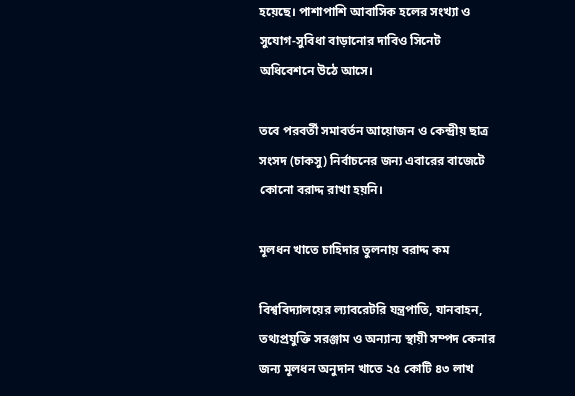হয়েছে। পাশাপাশি আবাসিক হলের সংখ্যা ও সুযোগ-সুবিধা বাড়ানোর দাবিও সিনেট অধিবেশনে উঠে আসে।

তবে পরবর্তী সমাবর্তন আয়োজন ও কেন্দ্রীয় ছাত্র সংসদ (চাকসু) নির্বাচনের জন্য এবারের বাজেটে কোনো বরাদ্দ রাখা হয়নি।

মূলধন খাতে চাহিদার তুলনায় বরাদ্দ কম

বিশ্ববিদ্যালয়ের ল্যাবরেটরি যন্ত্রপাতি, যানবাহন, তথ্যপ্রযুক্তি সরঞ্জাম ও অন্যান্য স্থায়ী সম্পদ কেনার জন্য মূলধন অনুদান খাতে ২৫ কোটি ৪৩ লাখ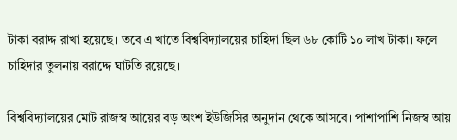টাকা বরাদ্দ রাখা হয়েছে। তবে এ খাতে বিশ্ববিদ্যালয়ের চাহিদা ছিল ৬৮ কোটি ১০ লাখ টাকা। ফলে চাহিদার তুলনায় বরাদ্দে ঘাটতি রয়েছে।

বিশ্ববিদ্যালয়ের মোট রাজস্ব আয়ের বড় অংশ ইউজিসির অনুদান থেকে আসবে। পাশাপাশি নিজস্ব আয়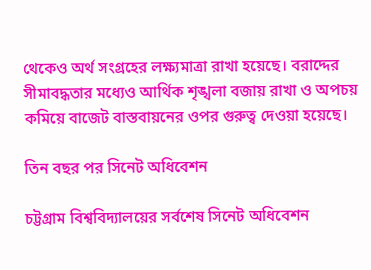থেকেও অর্থ সংগ্রহের লক্ষ্যমাত্রা রাখা হয়েছে। বরাদ্দের সীমাবদ্ধতার মধ্যেও আর্থিক শৃঙ্খলা বজায় রাখা ও অপচয় কমিয়ে বাজেট বাস্তবায়নের ওপর গুরুত্ব দেওয়া হয়েছে।

তিন বছর পর সিনেট অধিবেশন

চট্টগ্রাম বিশ্ববিদ্যালয়ের সর্বশেষ সিনেট অধিবেশন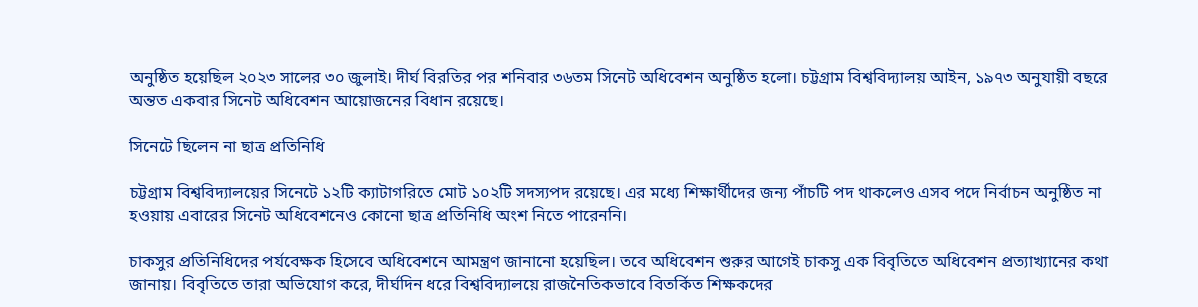অনুষ্ঠিত হয়েছিল ২০২৩ সালের ৩০ জুলাই। দীর্ঘ বিরতির পর শনিবার ৩৬তম সিনেট অধিবেশন অনুষ্ঠিত হলো। চট্টগ্রাম বিশ্ববিদ্যালয় আইন, ১৯৭৩ অনুযায়ী বছরে অন্তত একবার সিনেট অধিবেশন আয়োজনের বিধান রয়েছে।

সিনেটে ছিলেন না ছাত্র প্রতিনিধি

চট্টগ্রাম বিশ্ববিদ্যালয়ের সিনেটে ১২টি ক্যাটাগরিতে মোট ১০২টি সদস্যপদ রয়েছে। এর মধ্যে শিক্ষার্থীদের জন্য পাঁচটি পদ থাকলেও এসব পদে নির্বাচন অনুষ্ঠিত না হওয়ায় এবারের সিনেট অধিবেশনেও কোনো ছাত্র প্রতিনিধি অংশ নিতে পারেননি।

চাকসুর প্রতিনিধিদের পর্যবেক্ষক হিসেবে অধিবেশনে আমন্ত্রণ জানানো হয়েছিল। তবে অধিবেশন শুরুর আগেই চাকসু এক বিবৃতিতে অধিবেশন প্রত্যাখ্যানের কথা জানায়। বিবৃতিতে তারা অভিযোগ করে, দীর্ঘদিন ধরে বিশ্ববিদ্যালয়ে রাজনৈতিকভাবে বিতর্কিত শিক্ষকদের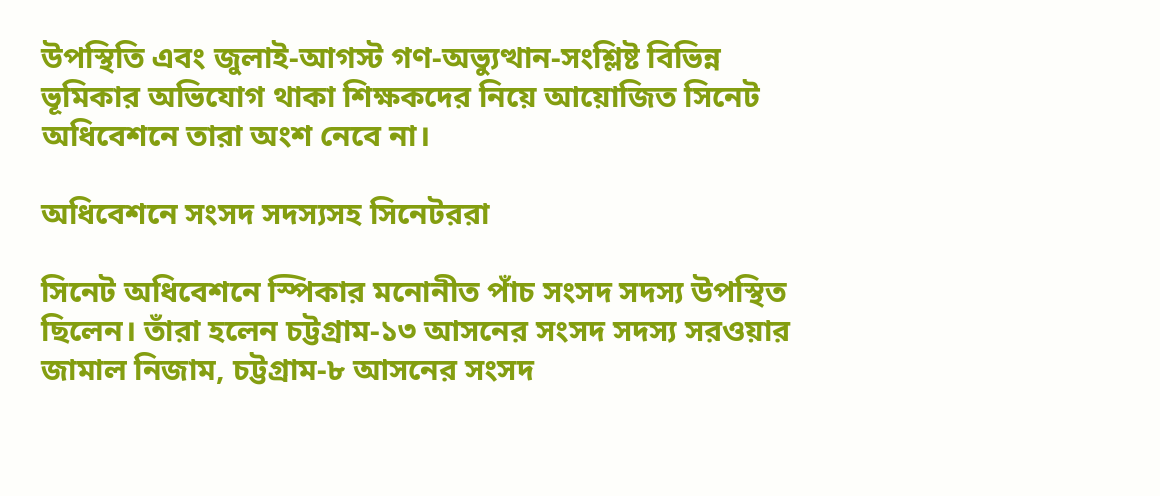উপস্থিতি এবং জুলাই-আগস্ট গণ-অভ্যুত্থান-সংশ্লিষ্ট বিভিন্ন ভূমিকার অভিযোগ থাকা শিক্ষকদের নিয়ে আয়োজিত সিনেট অধিবেশনে তারা অংশ নেবে না।

অধিবেশনে সংসদ সদস্যসহ সিনেটররা

সিনেট অধিবেশনে স্পিকার মনোনীত পাঁচ সংসদ সদস্য উপস্থিত ছিলেন। তাঁরা হলেন চট্টগ্রাম-১৩ আসনের সংসদ সদস্য সরওয়ার জামাল নিজাম, চট্টগ্রাম-৮ আসনের সংসদ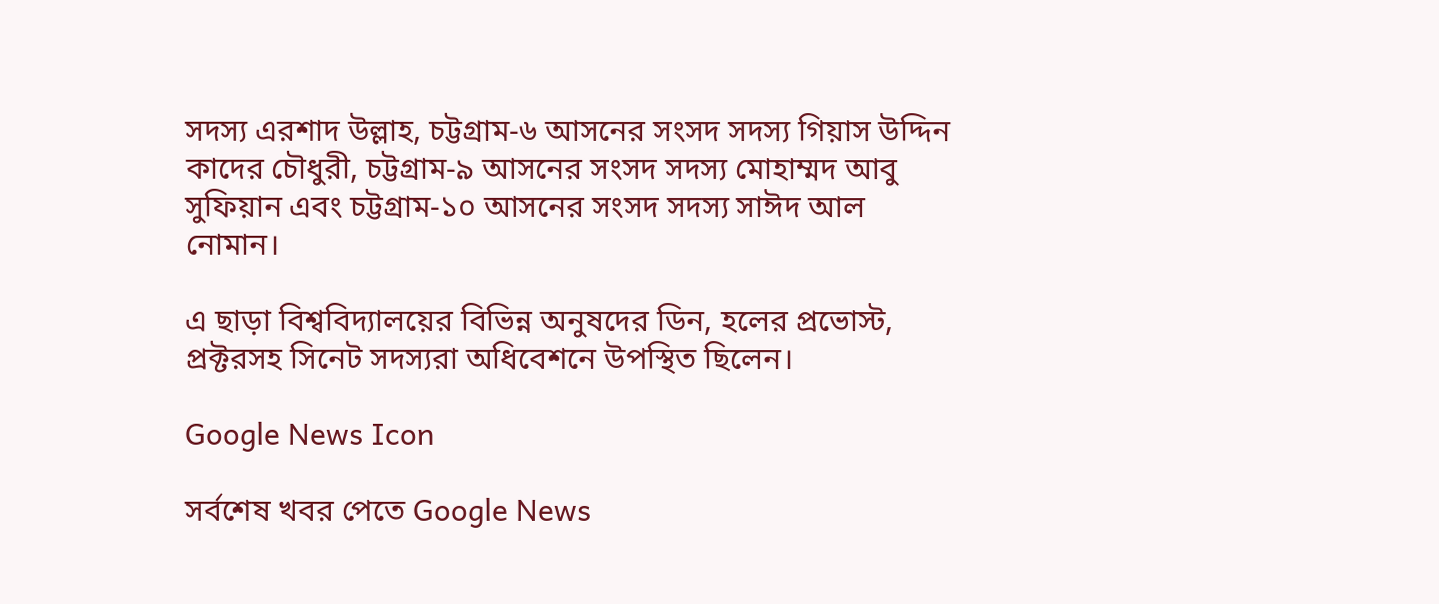সদস্য এরশাদ উল্লাহ, চট্টগ্রাম-৬ আসনের সংসদ সদস্য গিয়াস উদ্দিন কাদের চৌধুরী, চট্টগ্রাম-৯ আসনের সংসদ সদস্য মোহাম্মদ আবু সুফিয়ান এবং চট্টগ্রাম-১০ আসনের সংসদ সদস্য সাঈদ আল নোমান।

এ ছাড়া বিশ্ববিদ্যালয়ের বিভিন্ন অনুষদের ডিন, হলের প্রভোস্ট, প্রক্টরসহ সিনেট সদস্যরা অধিবেশনে উপস্থিত ছিলেন।

Google News Icon

সর্বশেষ খবর পেতে Google News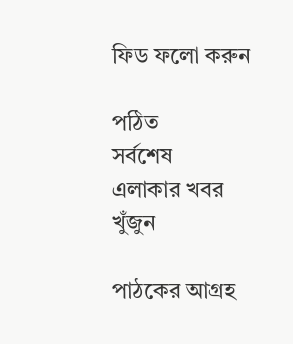ফিড ফলো করুন

পঠিত
সর্বশেষ
এলাকার খবর
খুঁজুন

পাঠকের আগ্রহ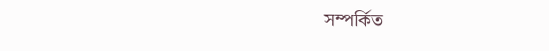সম্পর্কিত